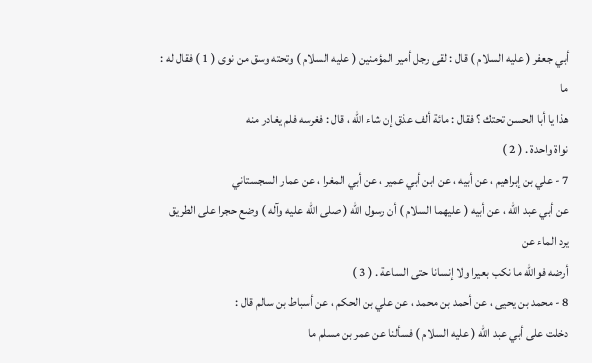أبي جعفر ( عليه السلام ) قال : لقى رجل أمير المؤمنين ( عليه السلام ) وتحته وسق من نوى ( 1 ) فقال له : ما
هذا يا أبا الحسن تحتك ؟ فقال : مائة ألف عذق إن شاء الله ، قال : فغرسه فلم يغادر منه
نواة واحدة . ( 2 )
7 - علي بن إبراهيم ، عن أبيه ، عن ابن أبي عمير ، عن أبي المغرا ، عن عمار السجستاني
عن أبي عبد الله ، عن أبيه ( عليهما السلام ) أن رسول الله ( صلى الله عليه وآله ) وضع حجرا على الطريق يرد الماء عن
أرضه فوالله ما نكب بعيرا ولا إنسانا حتى الساعة . ( 3 )
8 - محمد بن يحيى ، عن أحمد بن محمد ، عن علي بن الحكم ، عن أسباط بن سالم قال :
دخلت على أبي عبد الله ( عليه السلام ) فسألنا عن عمر بن مسلم ما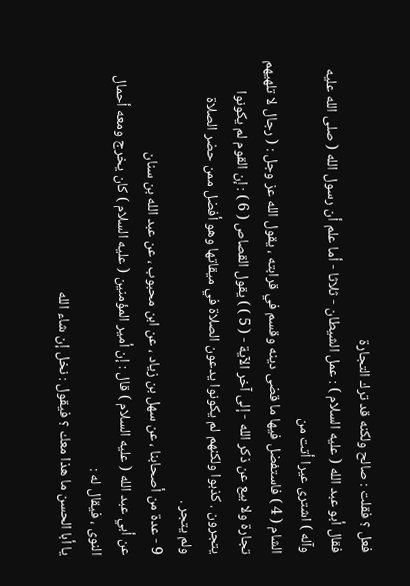فعل ؟ فقلت : صالح ولكنه قد ترك التجارة
فقال أبو عبد الله ( عليه السلام ) : عمل الشيطان - ثلاثا - أما علم أن رسول الله ( صلى الله عليه وآله ) اشترى عيرا أتت من
الشام ( 4 ) فاستفضل فيها ما قضى دينه وقسم في قرابته ، يقول الله عز وجل : ( رجال لا تلهيهم
تجارة ولا بيع عن ذكر الله - إلى آخر الآية - ( 5 ) ) يقول القصاص ( 6 ) : إن القوم لم يكونوا
يتجرون . كذبوا ولكنهم لم يكونوا يدعون الصلاة في ميقاتها وهو أفضل ممن حضر الصلاة
ولم يتجر .
9 - عدة من أصحابنا ، عن سهل بن زياد ، عن ابن محبوب ، عن عبد الله بن سنان
عن أبي عبد الله ( عليه السلام ) قال : إن أمير المؤمنين ( عليه السلام ) كان يخرج ومعه أحمال النوى ، فيقال له :
يا أبا الحسن ما هذا معك ؟ فيقول : نخل إن شاء الله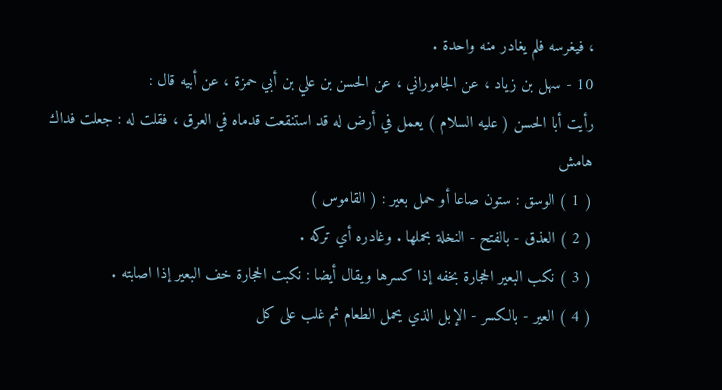، فيغرسه فلم يغادر منه واحدة .
10 - سهل بن زياد ، عن الجاموراني ، عن الحسن بن علي بن أبي حمزة ، عن أبيه قال :
رأيت أبا الحسن ( عليه السلام ) يعمل في أرض له قد استنقعت قدماه في العرق ، فقلت له : جعلت فداك
هامش
( 1 ) الوسق : ستون صاعا أو حمل بعير : ( القاموس )
( 2 ) العذق - بالفتح - النخلة بحملها . وغادره أي تركه .
( 3 ) نكب البعير الحجارة بخفه إذا كسرها ويقال أيضا : نكبت الحجارة خف البعير إذا اصابته .
( 4 ) العير - بالكسر - الإبل الذي يحمل الطعام ثم غلب على كل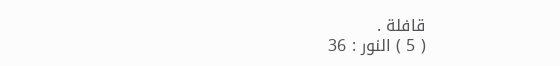قافلة .
( 5 ) النور : 36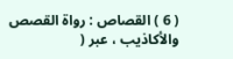( 6 ) القصاص : رواة القصص والأكاذيب ، عبر (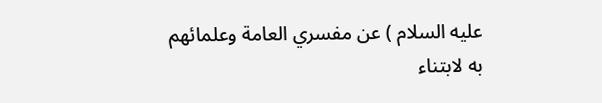عليه السلام ) عن مفسري العامة وعلمائهم
به لابتناء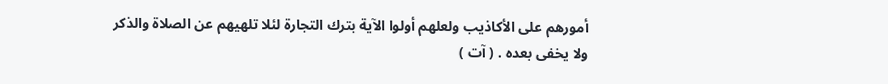أمورهم على الأكاذيب ولعلهم أولوا الآية بترك التجارة لئلا تلهيهم عن الصلاة والذكر
ولا يخفى بعده . ( آت )